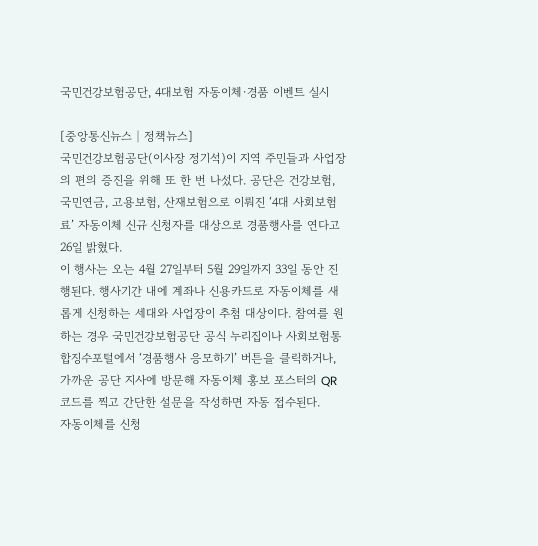국민건강보험공단, 4대보험 자동이체·경품 이벤트 실시

[중앙통신뉴스│정책뉴스]
국민건강보험공단(이사장 정기석)이 지역 주민들과 사업장의 편의 증진을 위해 또 한 번 나섰다. 공단은 건강보험, 국민연금, 고용보험, 산재보험으로 이뤄진 ‘4대 사회보험료’ 자동이체 신규 신청자를 대상으로 경품행사를 연다고 26일 밝혔다.
이 행사는 오는 4월 27일부터 5월 29일까지 33일 동안 진행된다. 행사기간 내에 계좌나 신용카드로 자동이체를 새롭게 신청하는 세대와 사업장이 추첨 대상이다. 참여를 원하는 경우 국민건강보험공단 공식 누리집이나 사회보험통합징수포털에서 ‘경품행사 응모하기’ 버튼을 클릭하거나, 가까운 공단 지사에 방문해 자동이체 홍보 포스터의 QR코드를 찍고 간단한 설문을 작성하면 자동 접수된다.
자동이체를 신청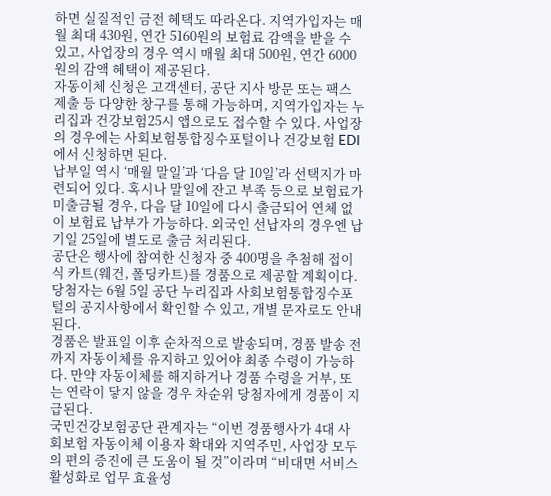하면 실질적인 금전 혜택도 따라온다. 지역가입자는 매월 최대 430원, 연간 5160원의 보험료 감액을 받을 수 있고, 사업장의 경우 역시 매월 최대 500원, 연간 6000원의 감액 혜택이 제공된다.
자동이체 신청은 고객센터, 공단 지사 방문 또는 팩스 제출 등 다양한 창구를 통해 가능하며, 지역가입자는 누리집과 건강보험25시 앱으로도 접수할 수 있다. 사업장의 경우에는 사회보험통합징수포털이나 건강보험 EDI에서 신청하면 된다.
납부일 역시 ‘매월 말일’과 ‘다음 달 10일’라 선택지가 마련되어 있다. 혹시나 말일에 잔고 부족 등으로 보험료가 미출금될 경우, 다음 달 10일에 다시 출금되어 연체 없이 보험료 납부가 가능하다. 외국인 선납자의 경우엔 납기일 25일에 별도로 출금 처리된다.
공단은 행사에 참여한 신청자 중 400명을 추첨해 접이식 카트(웨건, 폴딩카트)를 경품으로 제공할 계획이다. 당첨자는 6월 5일 공단 누리집과 사회보험통합징수포털의 공지사항에서 확인할 수 있고, 개별 문자로도 안내된다.
경품은 발표일 이후 순차적으로 발송되며, 경품 발송 전까지 자동이체를 유지하고 있어야 최종 수령이 가능하다. 만약 자동이체를 해지하거나 경품 수령을 거부, 또는 연락이 닿지 않을 경우 차순위 당첨자에게 경품이 지급된다.
국민건강보험공단 관계자는 “이번 경품행사가 4대 사회보험 자동이체 이용자 확대와 지역주민, 사업장 모두의 편의 증진에 큰 도움이 될 것”이라며 “비대면 서비스 활성화로 업무 효율성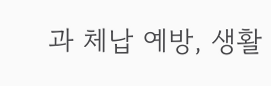과 체납 예방, 생활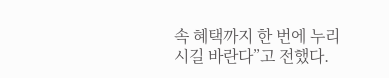속 혜택까지 한 번에 누리시길 바란다”고 전했다.